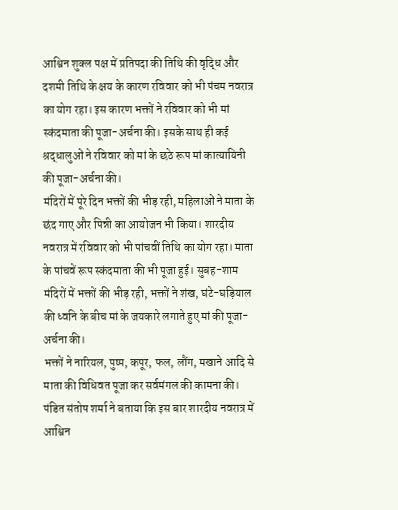आश्विन शुक्ल पक्ष में प्रतिपदा की तिथि की वृद्धि और दशमी तिथि के क्षय के कारण रविवार को भी पंचम नवरात्र का योग रहा। इस कारण भक्तों ने रविवार को भी मां स्कंदमाता की पूजा-अर्चना की। इसके साथ ही कई श्रद्धालुओं ने रविवार को मां के छठे रूप मां कात्यायिनी की पूजा-अर्चना की।
मंदिरों में पूरे दिन भक्तों की भीड़ रही, महिलाओं ने माता के छंद गाए और पिन्नी का आयोजन भी किया। शारदीय नवरात्र में रविवार को भी पांचवीं तिथि का योग रहा। माता के पांचवें रूप स्कंदमाता की भी पूजा हुई। सुबह-शाम मंदिरों में भक्तों की भीड़ रही, भक्तों ने शंख, घंटे-घड़ियाल की ध्वनि के बीच मां के जयकारे लगाते हुए मां की पूजा-अर्चना की।
भक्तों ने नारियल, पुष्प, कपूर, फल, लौंग, मखाने आदि से माता की विधिवत पूजा कर सर्वमंगल की कामना की। पंडित संतोष शर्मा ने बताया कि इस बार शारदीय नवरात्र में आश्विन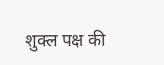शुक्ल पक्ष की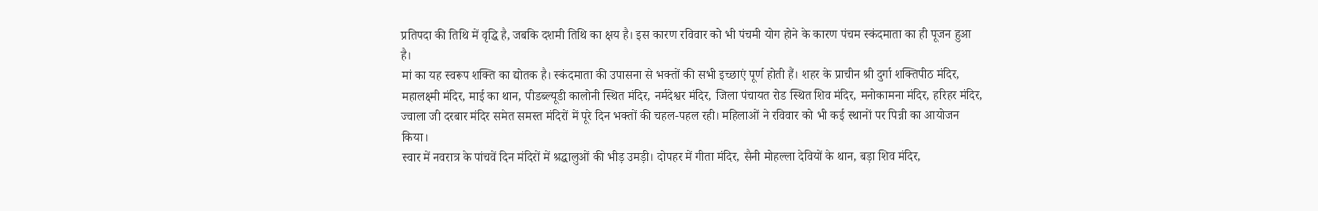प्रतिपदा की तिथि में वृद्धि है, जबकि दशमी तिथि का क्षय है। इस कारण रविवार को भी पंचमी योग होने के कारण पंचम स्कंदमाता का ही पूजन हुआ है।
मां का यह स्वरूप शक्ति का द्योतक है। स्कंदमाता की उपासना से भक्तों की सभी इच्छाएं पूर्ण होती हैं। शहर के प्राचीन श्री दुर्गा शक्तिपीठ मंदिर, महालक्ष्मी मंदिर, माई का थान, पीडब्ल्यूडी कालोनी स्थित मंदिर, नर्मदेश्वर मंदिर, जिला पंचायत रोड स्थित शिव मंदिर, मनोकामना मंदिर, हरिहर मंदिर, ज्वाला जी दरबार मंदिर समेत समस्त मंदिरों में पूरे दिन भक्तों की चहल-पहल रही। महिलाओं ने रविवार को भी कई स्थानों पर पिन्नी का आयोजन किया।
स्वार में नवरात्र के पांचवें दिन मंदिरों में श्रद्धालुओं की भीड़ उमड़ी। दोपहर में गीता मंदिर, सैनी मोहल्ला देवियों के थान, बड़ा शिव मंदिर,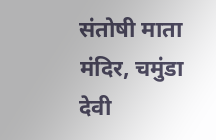संतोषी माता मंदिर, चमुंडा देवी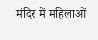मंदिर में महिलाओं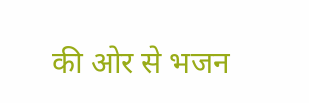की ओर से भजन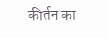कीर्तन का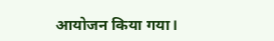आयोजन किया गया।